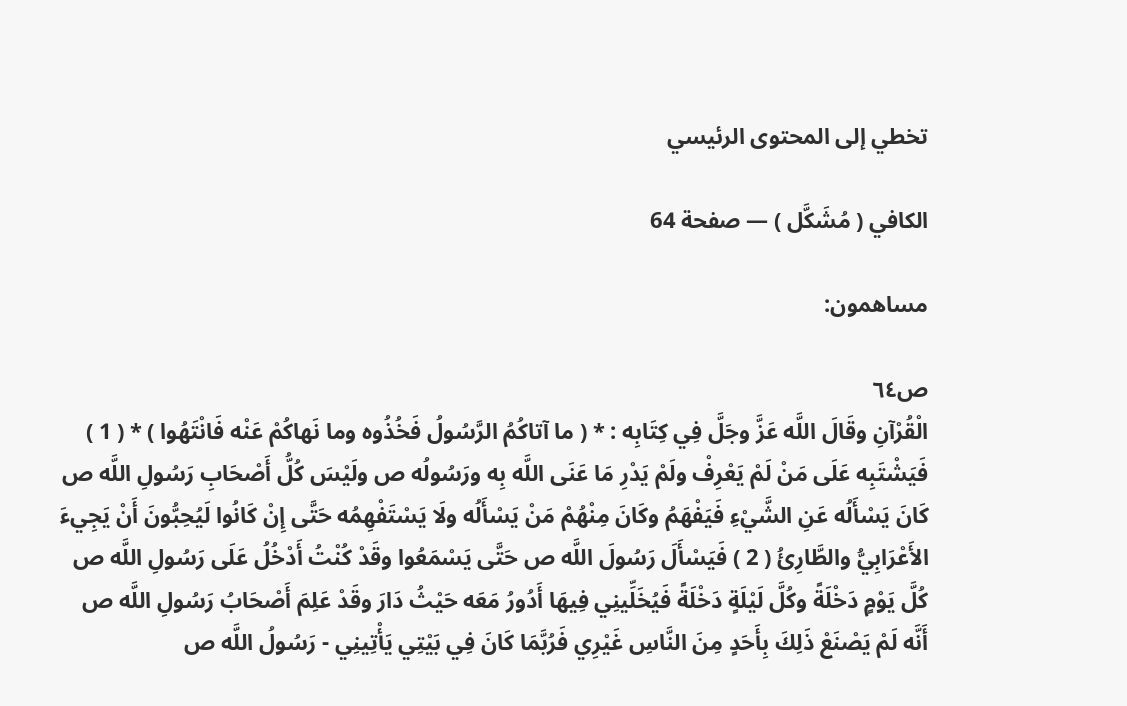تخطي إلى المحتوى الرئيسي

الكافي ( مُشَكَّل ) — صفحة 64

مساهمون:

ص٦٤
الْقُرْآنِ وقَالَ اللَّه عَزَّ وجَلَّ فِي كِتَابِه : * ( ما آتاكُمُ الرَّسُولُ فَخُذُوه وما نَهاكُمْ عَنْه فَانْتَهُوا ) * ( 1 ) فَيَشْتَبِه عَلَى مَنْ لَمْ يَعْرِفْ ولَمْ يَدْرِ مَا عَنَى اللَّه بِه ورَسُولُه ص ولَيْسَ كُلُّ أَصْحَابِ رَسُولِ اللَّه ص كَانَ يَسْأَلُه عَنِ الشَّيْءِ فَيَفْهَمُ وكَانَ مِنْهُمْ مَنْ يَسْأَلُه ولَا يَسْتَفْهِمُه حَتَّى إِنْ كَانُوا لَيُحِبُّونَ أَنْ يَجِيءَ الأَعْرَابِيُّ والطَّارِئُ ( 2 ) فَيَسْأَلَ رَسُولَ اللَّه ص حَتَّى يَسْمَعُوا وقَدْ كُنْتُ أَدْخُلُ عَلَى رَسُولِ اللَّه ص كُلَّ يَوْمٍ دَخْلَةً وكُلَّ لَيْلَةٍ دَخْلَةً فَيُخَلِّينِي فِيهَا أَدُورُ مَعَه حَيْثُ دَارَ وقَدْ عَلِمَ أَصْحَابُ رَسُولِ اللَّه ص أَنَّه لَمْ يَصْنَعْ ذَلِكَ بِأَحَدٍ مِنَ النَّاسِ غَيْرِي فَرُبَّمَا كَانَ فِي بَيْتِي يَأْتِينِي - رَسُولُ اللَّه ص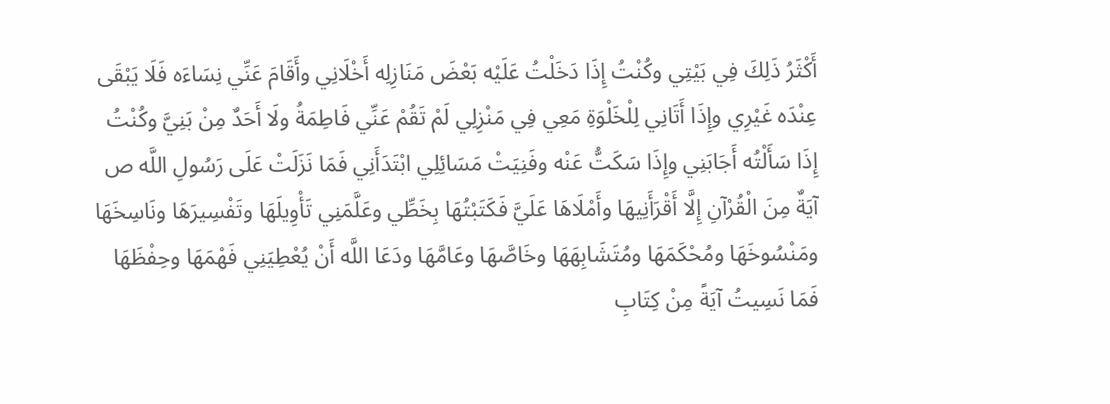أَكْثَرُ ذَلِكَ فِي بَيْتِي وكُنْتُ إِذَا دَخَلْتُ عَلَيْه بَعْضَ مَنَازِلِه أَخْلَانِي وأَقَامَ عَنِّي نِسَاءَه فَلَا يَبْقَى عِنْدَه غَيْرِي وإِذَا أَتَانِي لِلْخَلْوَةِ مَعِي فِي مَنْزِلِي لَمْ تَقُمْ عَنِّي فَاطِمَةُ ولَا أَحَدٌ مِنْ بَنِيَّ وكُنْتُ إِذَا سَأَلْتُه أَجَابَنِي وإِذَا سَكَتُّ عَنْه وفَنِيَتْ مَسَائِلِي ابْتَدَأَنِي فَمَا نَزَلَتْ عَلَى رَسُولِ اللَّه ص آيَةٌ مِنَ الْقُرْآنِ إِلَّا أَقْرَأَنِيهَا وأَمْلَاهَا عَلَيَّ فَكَتَبْتُهَا بِخَطِّي وعَلَّمَنِي تَأْوِيلَهَا وتَفْسِيرَهَا ونَاسِخَهَا ومَنْسُوخَهَا ومُحْكَمَهَا ومُتَشَابِهَهَا وخَاصَّهَا وعَامَّهَا ودَعَا اللَّه أَنْ يُعْطِيَنِي فَهْمَهَا وحِفْظَهَا فَمَا نَسِيتُ آيَةً مِنْ كِتَابِ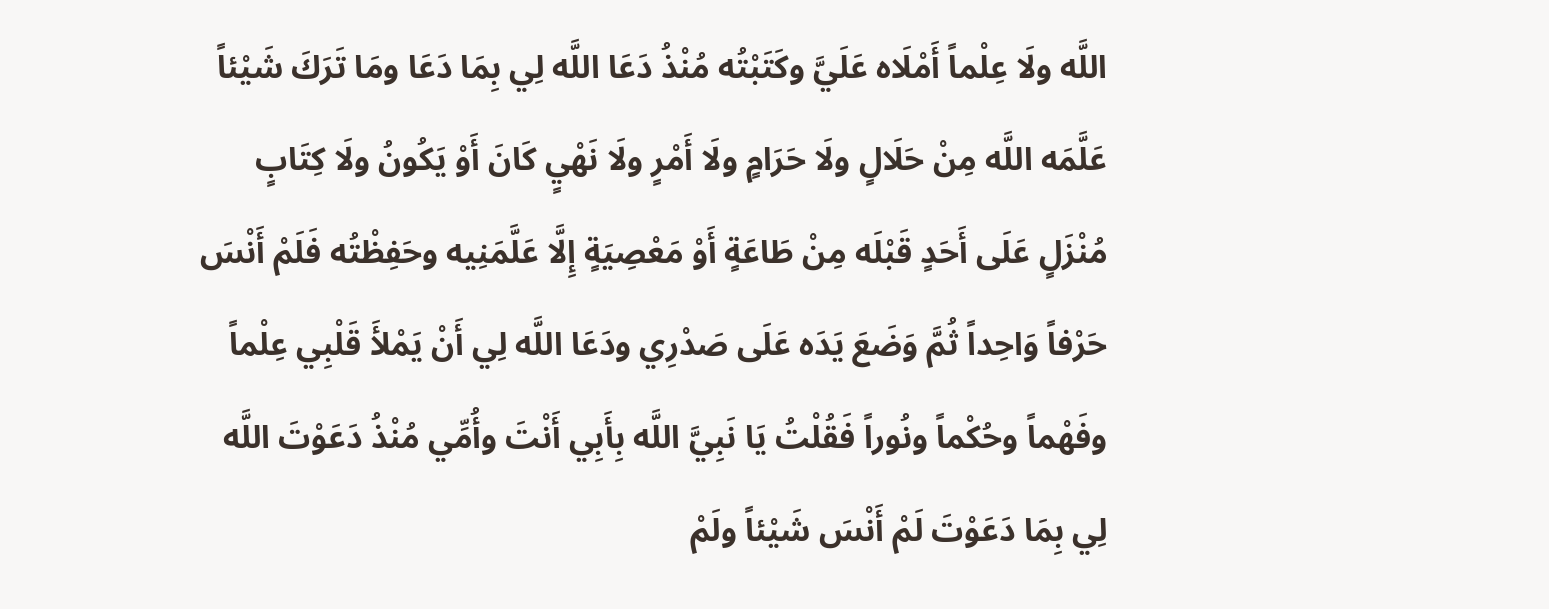اللَّه ولَا عِلْماً أَمْلَاه عَلَيَّ وكَتَبْتُه مُنْذُ دَعَا اللَّه لِي بِمَا دَعَا ومَا تَرَكَ شَيْئاً عَلَّمَه اللَّه مِنْ حَلَالٍ ولَا حَرَامٍ ولَا أَمْرٍ ولَا نَهْيٍ كَانَ أَوْ يَكُونُ ولَا كِتَابٍ مُنْزَلٍ عَلَى أَحَدٍ قَبْلَه مِنْ طَاعَةٍ أَوْ مَعْصِيَةٍ إِلَّا عَلَّمَنِيه وحَفِظْتُه فَلَمْ أَنْسَ حَرْفاً وَاحِداً ثُمَّ وَضَعَ يَدَه عَلَى صَدْرِي ودَعَا اللَّه لِي أَنْ يَمْلأَ قَلْبِي عِلْماً وفَهْماً وحُكْماً ونُوراً فَقُلْتُ يَا نَبِيَّ اللَّه بِأَبِي أَنْتَ وأُمِّي مُنْذُ دَعَوْتَ اللَّه لِي بِمَا دَعَوْتَ لَمْ أَنْسَ شَيْئاً ولَمْ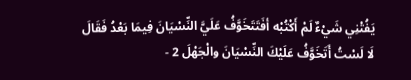يَفُتْنِي شَيْءٌ لَمْ أَكْتُبْه أفَتَتَخَوَّفُ عَلَيَّ النِّسْيَانَ فِيمَا بَعْدُ فَقَالَ لَا لَسْتُ أَتَخَوَّفُ عَلَيْكَ النِّسْيَانَ والْجَهْلَ 2 -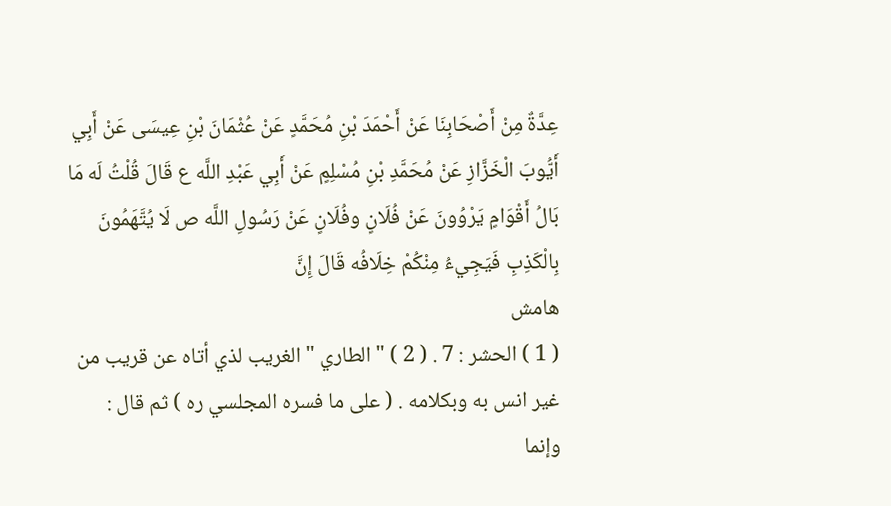عِدَّةٌ مِنْ أَصْحَابِنَا عَنْ أَحْمَدَ بْنِ مُحَمَّدٍ عَنْ عُثْمَانَ بْنِ عِيسَى عَنْ أَبِي أَيُّوبَ الْخَزَّازِ عَنْ مُحَمَّدِ بْنِ مُسْلِمٍ عَنْ أَبِي عَبْدِ اللَّه ع قَالَ قُلْتُ لَه مَا بَالُ أَقْوَامٍ يَرْوُونَ عَنْ فُلَانٍ وفُلَانٍ عَنْ رَسُولِ اللَّه ص لَا يُتَّهَمُونَ بِالْكَذِبِ فَيَجِيءُ مِنْكُمْ خِلَافُه قَالَ إِنَّ
هامش
( 1 ) الحشر : 7 . ( 2 ) " الطاري " الغريب لذي أتاه عن قريب من غير انس به وبكلامه . ( على ما فسره المجلسي ره ) ثم قال : وإنما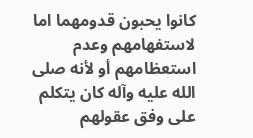كانوا يحبون قدومهما اما لاستفهامهم وعدم استعظامهم أو لأنه صلى الله عليه وآله كان يتكلم على وفق عقولهم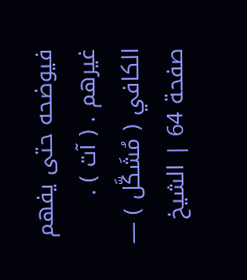فيوضحه حتى يفهم غيرهم . ( آت ) .
الكافي ( مُشَكَّل ) — صفحة 64 | الشيخ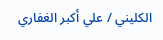الكليني / علي أكبر الغفاري